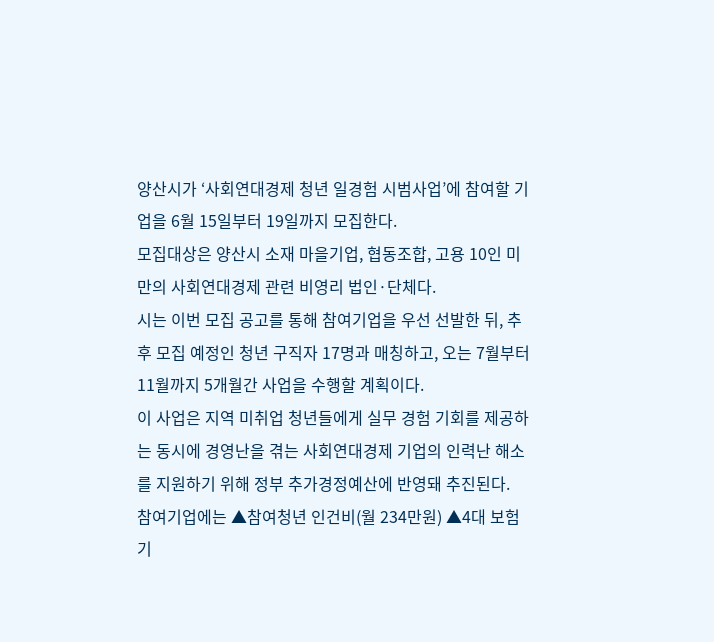양산시가 ‘사회연대경제 청년 일경험 시범사업’에 참여할 기업을 6월 15일부터 19일까지 모집한다.
모집대상은 양산시 소재 마을기업, 협동조합, 고용 10인 미만의 사회연대경제 관련 비영리 법인·단체다.
시는 이번 모집 공고를 통해 참여기업을 우선 선발한 뒤, 추후 모집 예정인 청년 구직자 17명과 매칭하고, 오는 7월부터 11월까지 5개월간 사업을 수행할 계획이다.
이 사업은 지역 미취업 청년들에게 실무 경험 기회를 제공하는 동시에 경영난을 겪는 사회연대경제 기업의 인력난 해소를 지원하기 위해 정부 추가경정예산에 반영돼 추진된다.
참여기업에는 ▲참여청년 인건비(월 234만원) ▲4대 보험 기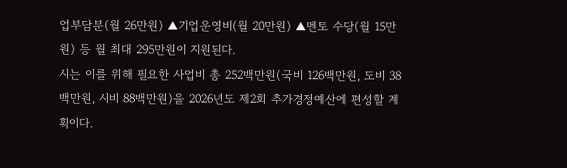업부담분(월 26만원) ▲기업운영비(월 20만원) ▲멘토 수당(월 15만원) 등 월 최대 295만원이 지원된다.
시는 이를 위해 필요한 사업비 총 252백만원(국비 126백만원, 도비 38백만원, 시비 88백만원)을 2026년도 제2회 추가경정예산에 편성할 계획이다.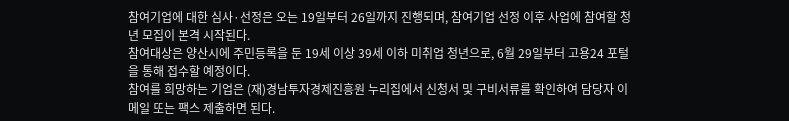참여기업에 대한 심사·선정은 오는 19일부터 26일까지 진행되며, 참여기업 선정 이후 사업에 참여할 청년 모집이 본격 시작된다.
참여대상은 양산시에 주민등록을 둔 19세 이상 39세 이하 미취업 청년으로, 6월 29일부터 고용24 포털을 통해 접수할 예정이다.
참여를 희망하는 기업은 (재)경남투자경제진흥원 누리집에서 신청서 및 구비서류를 확인하여 담당자 이메일 또는 팩스 제출하면 된다.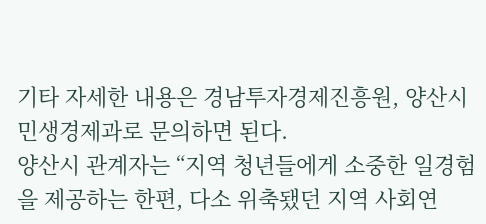기타 자세한 내용은 경남투자경제진흥원, 양산시 민생경제과로 문의하면 된다.
양산시 관계자는 “지역 청년들에게 소중한 일경험을 제공하는 한편, 다소 위축됐던 지역 사회연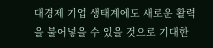대경제 기업 생태계에도 새로운 활력을 불어넣을 수 있을 것으로 기대한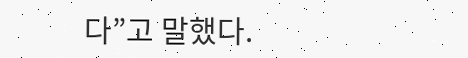다”고 말했다.